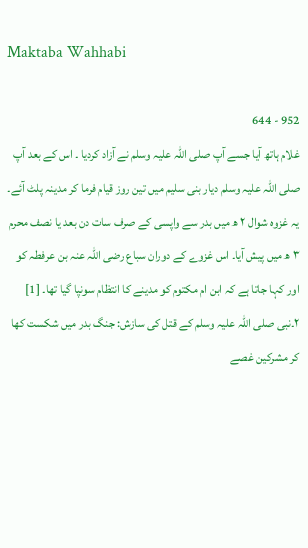Maktaba Wahhabi

952 - 644
غلام ہاتھ آیا جسے آپ صلی اللہ علیہ وسلم نے آزاد کردیا ۔ اس کے بعد آپ صلی اللہ علیہ وسلم دیار بنی سلیم میں تین روز قیام فرما کر مدینہ پلٹ آئے۔ یہ غزوہ شوال ۲ ھ میں بدر سے واپسی کے صرف سات دن بعد یا نصف محرم ۳ ھ میں پیش آیا۔ اس غزوے کے دوران سباع رضی اللہ عنہ بن عرفطہ کو اور کہا جاتا ہے کہ ابن ام مکتوم کو مدینے کا انتظام سونپا گیا تھا۔ [1] ۲۔نبی صلی اللہ علیہ وسلم کے قتل کی سازش: جنگ بدر میں شکست کھا کر مشرکین غصے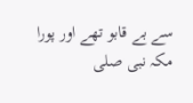سے بے قابو تھے اور پورا مکہ نبی صلی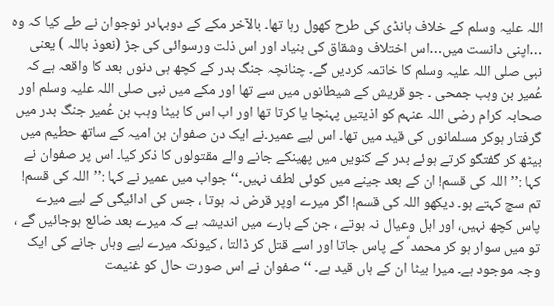اللہ علیہ وسلم کے خلاف ہانڈی کی طرح کھول رہا تھا۔ بالآخر مکے کے دوبہادر نوجوان نے طے کیا کہ وہ …اپنی دانست میں…اس اختلاف وشقاق کی بنیاد اور اس ذلت ورسوائی کی جڑ (نعوذ باللہ ) یعنی نبی صلی اللہ علیہ وسلم کا خاتمہ کردیں گے۔ چنانچہ جنگ بدر کے کچھ ہی دنوں بعد کا واقعہ ہے کہ عُمیر بن وہب جمحی ۔ جو قریش کے شیطانوں میں سے تھا اور مکے میں نبی صلی اللہ علیہ وسلم اور صحابہ کرام رضی اللہ عنہم کو اذیتیں پہنچا یا کرتا تھا اور اب اس کا بیٹا وہب بن عُمیر جنگ بدر میں گرفتار ہوکر مسلمانوں کی قید میں تھا۔ اس لیے عمیر۔نے ایک دن صفوان بن امیہ کے ساتھ حطیم میں بیٹھ کر گفتگو کرتے ہوئے بدر کے کنویں میں پھینکے جانے والے مقتولوں کا ذکر کیا۔ اس پر صفوان نے کہا :’’اللہ کی قسم! ان کے بعد جینے میں کوئی لطف نہیں۔‘‘ جواب میں عمیر نے کہا :’’اللہ کی قسم! تم سچ کہتے ہو۔ دیکھو اللہ کی قسم! اگر میرے اوپر قرض نہ ہوتا ، جس کی ادائیگی کے لیے میرے پاس کچھ نہیں، اور اہل وعیال نہ ہوتے ، جن کے بارے میں اندیشہ ہے کہ میرے بعد ضائع ہوجائیں گے ، تو میں سوار ہو کر محمد ؐ کے پاس جاتا اور اسے قتل کر ڈالتا ، کیونکہ میرے لیے وہاں جانے کی ایک وجہ موجود ہے۔ میرا بیٹا ان کے ہاں قید ہے۔ ‘‘ صفوان نے اس صورت حال کو غنیمت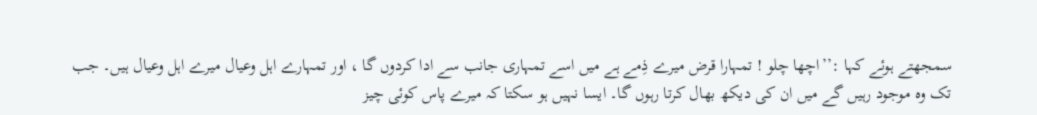سمجھتے ہوئے کہا :’’اچھا چلو ! تمہارا قرض میرے ذِمے ہے میں اسے تمہاری جانب سے ادا کردوں گا ، اور تمہارے اہل وعیال میرے اہل وعیال ہیں۔ جب تک وہ موجود رہیں گے میں ان کی دیکھ بھال کرتا رہوں گا۔ ایسا نہیں ہو سکتا کہ میرے پاس کوئی چیز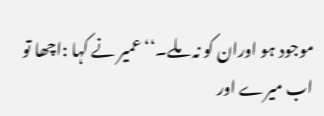موجود ہو اوران کو نہ ملے۔‘‘ عمیر نے کہا :اچھا تو اب میرے اور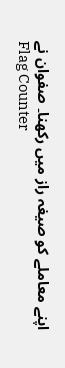اپنے معاملے کو صیغہ راز میں رکھنا۔ صفوان نے
Flag Counter